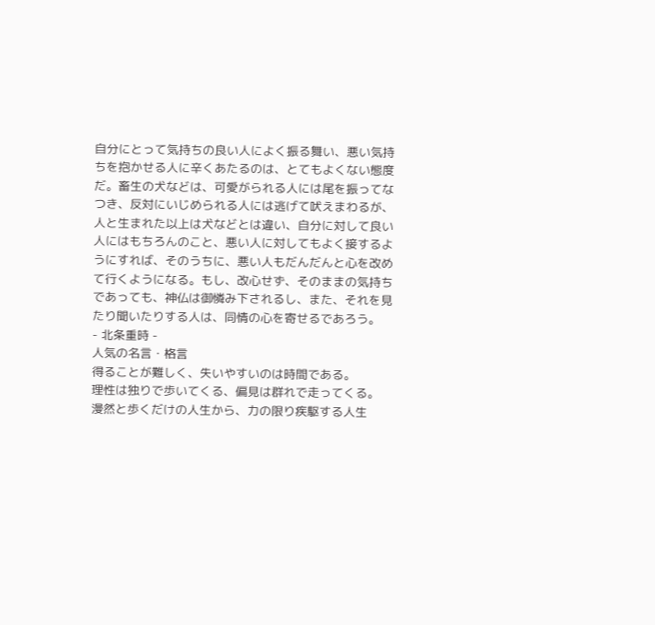自分にとって気持ちの良い人によく振る舞い、悪い気持ちを抱かせる人に辛くあたるのは、とてもよくない態度だ。畜生の犬などは、可愛がられる人には尾を振ってなつき、反対にいじめられる人には逃げて吠えまわるが、人と生まれた以上は犬などとは違い、自分に対して良い人にはもちろんのこと、悪い人に対してもよく接するようにすれば、そのうちに、悪い人もだんだんと心を改めて行くようになる。もし、改心せず、そのままの気持ちであっても、神仏は御憐み下されるし、また、それを見たり聞いたりする人は、同情の心を寄せるであろう。
- 北条重時 -
人気の名言・格言
得ることが難しく、失いやすいのは時間である。
理性は独りで歩いてくる、偏見は群れで走ってくる。
漫然と歩くだけの人生から、力の限り疾駆する人生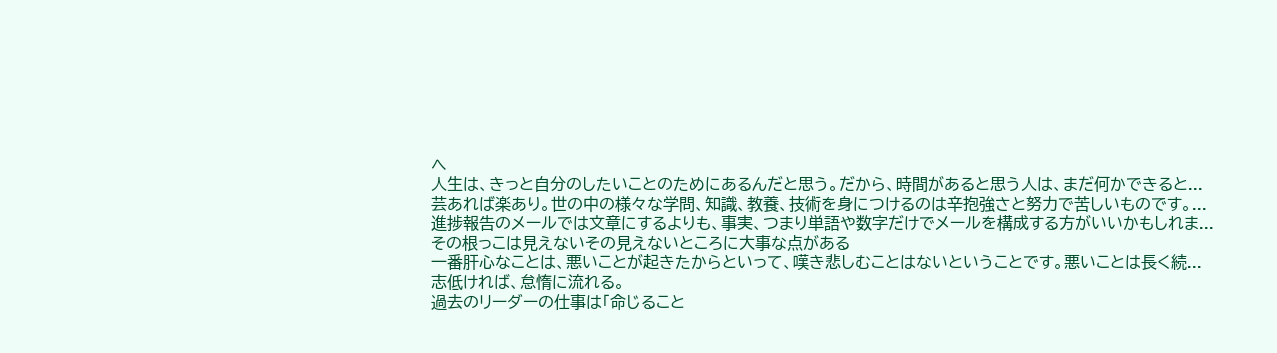へ
人生は、きっと自分のしたいことのためにあるんだと思う。だから、時間があると思う人は、まだ何かできると...
芸あれば楽あり。世の中の様々な学問、知識、教養、技術を身につけるのは辛抱強さと努力で苦しいものです。...
進捗報告のメールでは文章にするよりも、事実、つまり単語や数字だけでメールを構成する方がいいかもしれま...
その根っこは見えないその見えないところに大事な点がある
一番肝心なことは、悪いことが起きたからといって、嘆き悲しむことはないということです。悪いことは長く続...
志低ければ、怠惰に流れる。
過去のリーダーの仕事は「命じること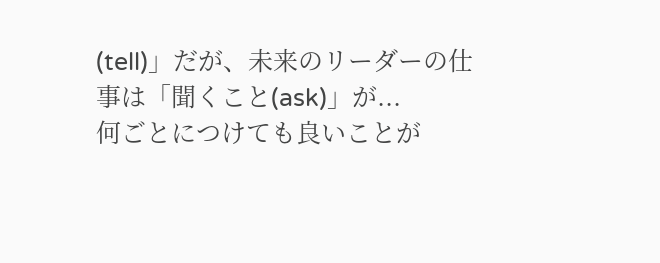(tell)」だが、未来のリーダーの仕事は「聞くこと(ask)」が...
何ごとにつけても良いことが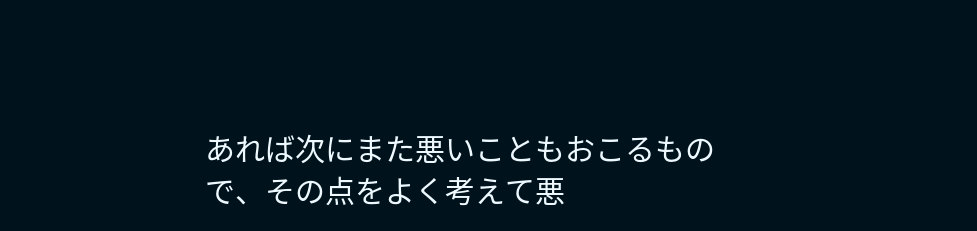あれば次にまた悪いこともおこるもので、その点をよく考えて悪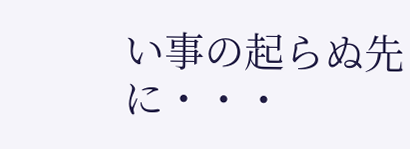い事の起らぬ先に・・・